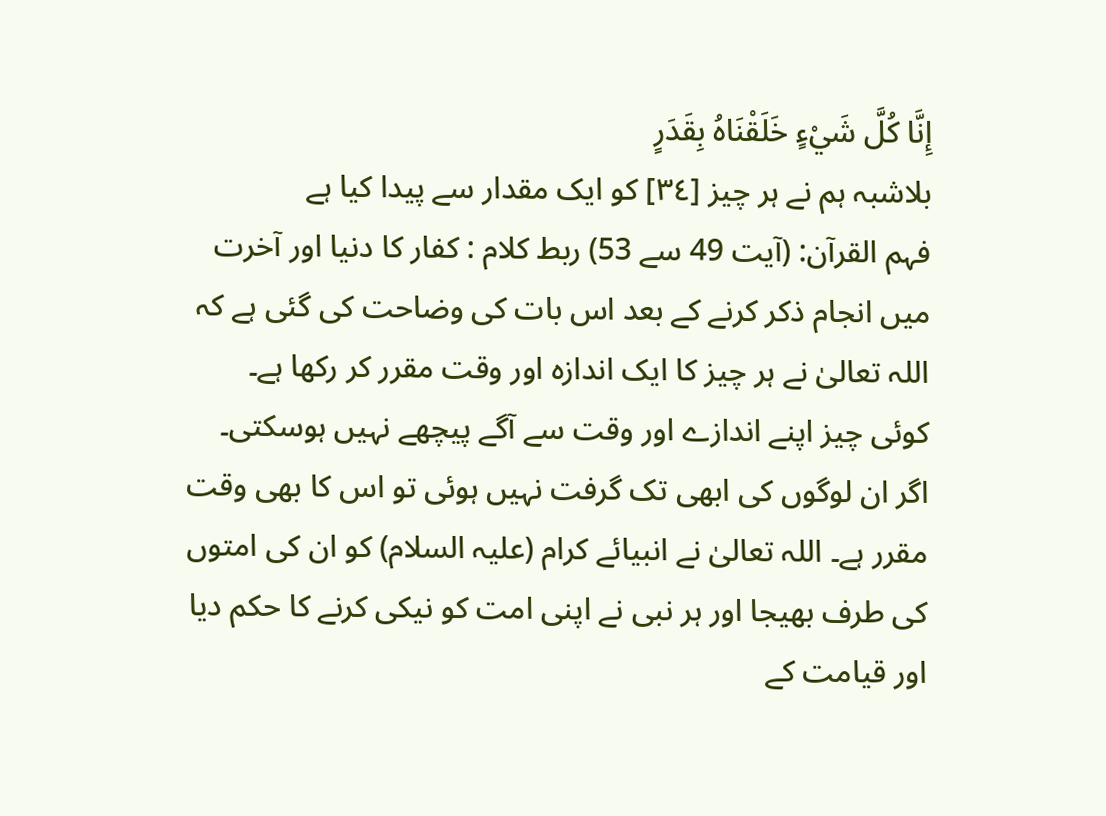إِنَّا كُلَّ شَيْءٍ خَلَقْنَاهُ بِقَدَرٍ
بلاشبہ ہم نے ہر چیز [٣٤] کو ایک مقدار سے پیدا کیا ہے
فہم القرآن: (آیت 49 سے 53) ربط کلام : کفار کا دنیا اور آخرت میں انجام ذکر کرنے کے بعد اس بات کی وضاحت کی گئی ہے کہ اللہ تعالیٰ نے ہر چیز کا ایک اندازہ اور وقت مقرر کر رکھا ہے۔ کوئی چیز اپنے اندازے اور وقت سے آگے پیچھے نہیں ہوسکتی۔ اگر ان لوگوں کی ابھی تک گرفت نہیں ہوئی تو اس کا بھی وقت مقرر ہے۔ اللہ تعالیٰ نے انبیائے کرام (علیہ السلام) کو ان کی امتوں کی طرف بھیجا اور ہر نبی نے اپنی امت کو نیکی کرنے کا حکم دیا اور قیامت کے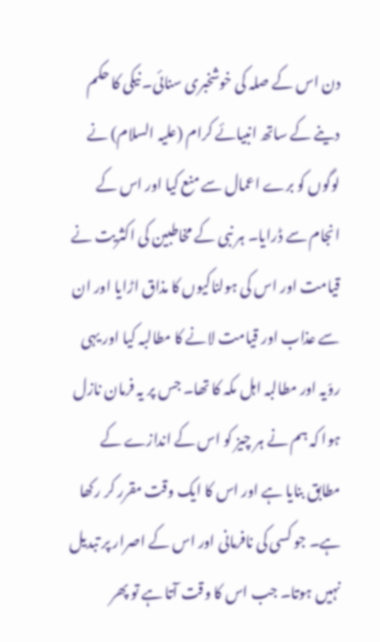دن اس کے صلہ کی خوشخبری سنائی۔ نیکی کا حکم دینے کے ساتھ انبیائے کرام (علیہ السلام) نے لوگوں کو برے اعمال سے منع کیا اور اس کے انجام سے ڈرایا۔ ہر نبی کے مخاطبین کی اکثریت نے قیامت اور اس کی ہولناکیوں کا مذاق اڑایا اور ان سے عذاب اور قیامت لانے کا مطالبہ کیا اور یہی روّیہ اور مطالبہ اہل مکہ کا تھا۔ جس پر یہ فرمان نازل ہوا کہ ہم نے ہر چیز کو اس کے اندازے کے مطابق بنایا ہے اور اس کا ایک وقت مقرر کر رکھا ہے۔ جو کسی کی نافرمانی اور اس کے اصرار پر تبدیل نہیں ہوتا۔ جب اس کا وقت آتا ہے تو پھر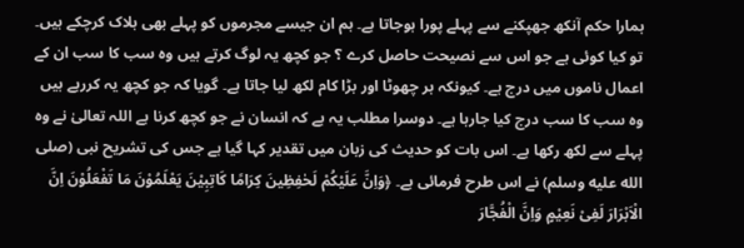ہمارا حکم آنکھ جھپکنے سے پہلے پورا ہوجاتا ہے۔ ہم ان جیسے مجرموں کو پہلے بھی ہلاک کرچکے ہیں۔ تو کیا کوئی ہے جو اس سے نصیحت حاصل کرے ؟ جو کچھ یہ لوگ کرتے ہیں وہ سب کا سب ان کے اعمال ناموں میں درج ہے۔ کیونکہ ہر چھوٹا اور بڑا کام لکھ لیا جاتا ہے۔ گویا کہ جو کچھ یہ کررہے ہیں وہ سب کا سب درج کیا جارہا ہے۔ دوسرا مطلب یہ ہے کہ انسان نے جو کچھ کرنا ہے اللہ تعالیٰ نے وہ پہلے سے لکھ رکھا ہے۔ اس بات کو حدیث کی زبان میں تقدیر کہا گیا ہے جس کی تشریح نبی (صلى الله عليه وسلم) نے اس طرح فرمائی ہے۔ ﴿وَاِنَّ عَلَیْکُمْ لَحٰفِظِینَ کِرَامًا کَاتِبِیْنَ یَعْلَمُوْنَ مَا تَفْعَلُوْنَ اِنَّ الْاَبْرَارَ لَفِیْ نَعِیْمٍ وَاِنَّ الْفُجَّارَ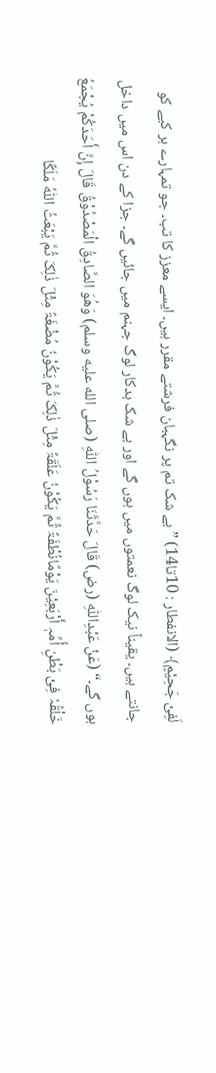لَفِیْ جَحِیْمٍ﴾ (الانفطار : 10تا14) ” بے شک تم پر نگہبان فرشتے مقرر ہیں۔ ایسے معزز کا تب۔ جو تمہارے ہر کیے کو جانتے ہیں۔ یقیناً نیک لوگ نعمتوں میں ہوں گے اور بے شک بدکار لوگ جہنم میں جائیں گے۔ جزا کے دن اس میں داخل ہوں گے۔“ (عَنْ عَبْدِاللّٰہِ (رض) قَالَ حَدَّثَنَا رَسُوْلُ اللّٰہِ (صلى الله عليه وسلم) وَھُوَ الصَّادِقُ الْمَصْدُوْقُ قَالَ إِنَّ أَحَدَکُمْ یُجْمَعُ خَلْقُہٗ فِیْ بَطْنِ أُمِّہٖ أَرْبَعِیْنَ یَوْمًانُطْفَۃً ثُمَّ یَکُوْنُ عَلَقَۃً مِثْلَ ذٰلِکَ ثُمَّ یَکُوْنُ مُضْغَۃً مِثْلَ ذٰلِکَ ثُمَّ یَبْعَثُ اللّٰہُ مَلَکًا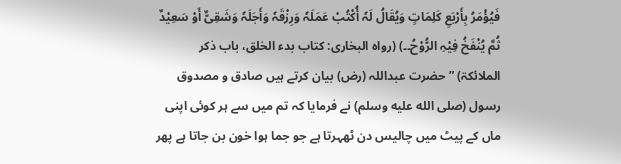فَیُؤْمَرُ بِأَرْبَعِ کَلِمَاتٍ وَیُقَالُ لَہٗ أُکْتُبْ عَمَلَہٗ وَرِزْقَہٗ وَأَجَلَہٗ وَشَقِیٌّ أَوْ سَعِیْدٌ ثُمَّ یُنْفَخُ فِیْہِ الرُّوْحُ۔۔) (رواہ البخاری: کتاب بدء الخلق، باب ذکر الملائکۃ) ” حضرت عبداللہ (رض) بیان کرتے ہیں صادق و مصدوق رسول (صلى الله عليه وسلم) نے فرمایا کہ تم میں سے ہر کوئی اپنی ماں کے پیٹ میں چالیس دن ٹھہرتا ہے جو جما ہوا خون بن جاتا ہے پھر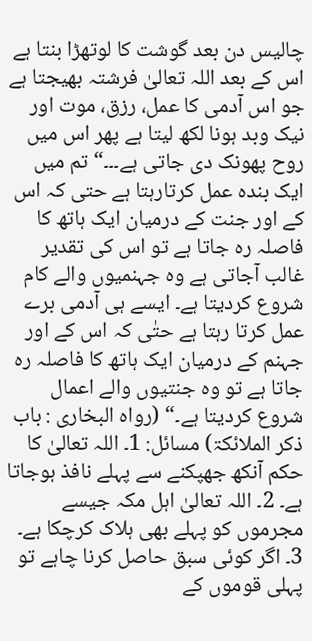چالیس دن بعد گوشت کا لوتھڑا بنتا ہے اس کے بعد اللہ تعالیٰ فرشتہ بھیجتا ہے جو اس آدمی کا عمل، رزق، موت اور نیک وبد ہونا لکھ لیتا ہے پھر اس میں روح پھونک دی جاتی ہے۔۔۔“ تم میں ایک بندہ عمل کرتارہتا ہے حتی کہ اس کے اور جنت کے درمیان ایک ہاتھ کا فاصلہ رہ جاتا ہے تو اس کی تقدیر غالب آجاتی ہے وہ جہنمیوں والے کام شروع کردیتا ہے۔ ایسے ہی آدمی برے عمل کرتا رہتا ہے حتٰی کہ اس کے اور جہنم کے درمیان ایک ہاتھ کا فاصلہ رہ جاتا ہے تو وہ جنتیوں والے اعمال شروع کردیتا ہے۔“ (رواہ البخاری : باب ذکر الملائکۃ) مسائل: 1۔ اللہ تعالیٰ کا حکم آنکھ جھپکنے سے پہلے نافذ ہوجاتا ہے۔ 2۔ اللہ تعالیٰ اہل مکہ جیسے مجرموں کو پہلے بھی ہلاک کرچکا ہے۔ 3۔ اگر کوئی سبق حاصل کرنا چاہے تو پہلی قوموں کے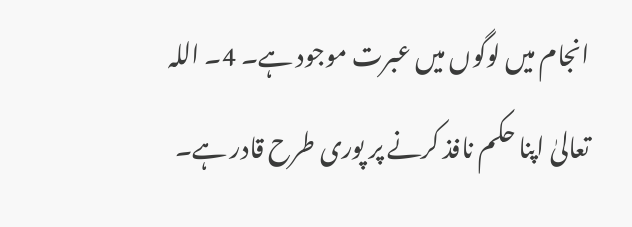انجام میں لوگوں میں عبرت موجود ہے۔ 4۔ اللہ تعالیٰ اپنا حکم نافذ کرنے پر پوری طرح قادر ہے۔